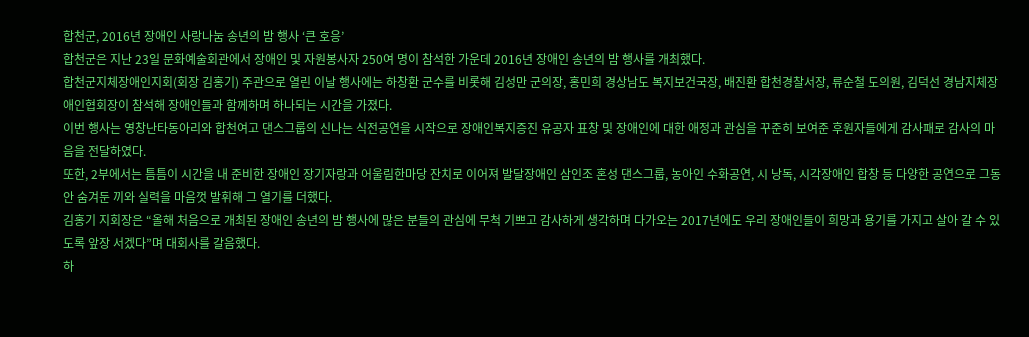합천군, 2016년 장애인 사랑나눔 송년의 밤 행사 ‘큰 호응’
합천군은 지난 23일 문화예술회관에서 장애인 및 자원봉사자 250여 명이 참석한 가운데 2016년 장애인 송년의 밤 행사를 개최했다.
합천군지체장애인지회(회장 김홍기) 주관으로 열린 이날 행사에는 하창환 군수를 비롯해 김성만 군의장, 홍민희 경상남도 복지보건국장, 배진환 합천경찰서장, 류순철 도의원, 김덕선 경남지체장애인협회장이 참석해 장애인들과 함께하며 하나되는 시간을 가졌다.
이번 행사는 영창난타동아리와 합천여고 댄스그룹의 신나는 식전공연을 시작으로 장애인복지증진 유공자 표창 및 장애인에 대한 애정과 관심을 꾸준히 보여준 후원자들에게 감사패로 감사의 마음을 전달하였다.
또한, 2부에서는 틈틈이 시간을 내 준비한 장애인 장기자랑과 어울림한마당 잔치로 이어져 발달장애인 삼인조 혼성 댄스그룹, 농아인 수화공연, 시 낭독, 시각장애인 합창 등 다양한 공연으로 그동안 숨겨둔 끼와 실력을 마음껏 발휘해 그 열기를 더했다.
김홍기 지회장은 “올해 처음으로 개최된 장애인 송년의 밤 행사에 많은 분들의 관심에 무척 기쁘고 감사하게 생각하며 다가오는 2017년에도 우리 장애인들이 희망과 용기를 가지고 살아 갈 수 있도록 앞장 서겠다”며 대회사를 갈음했다.
하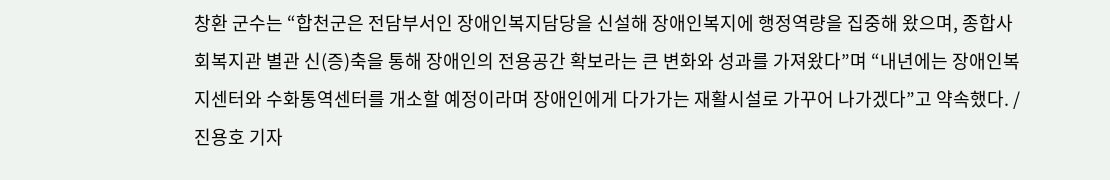창환 군수는 “합천군은 전담부서인 장애인복지담당을 신설해 장애인복지에 행정역량을 집중해 왔으며, 종합사회복지관 별관 신(증)축을 통해 장애인의 전용공간 확보라는 큰 변화와 성과를 가져왔다”며 “내년에는 장애인복지센터와 수화통역센터를 개소할 예정이라며 장애인에게 다가가는 재활시설로 가꾸어 나가겠다”고 약속했다. /진용호 기자